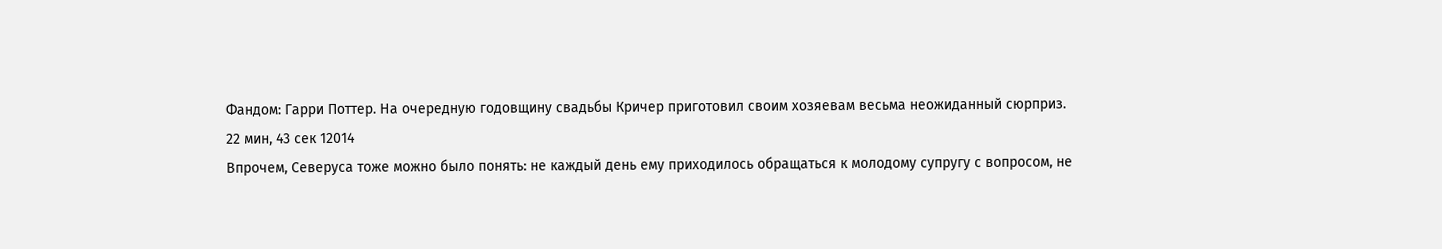Фандом: Гарри Поттер. На очередную годовщину свадьбы Кричер приготовил своим хозяевам весьма неожиданный сюрприз.
22 мин, 43 сек 12014
Впрочем, Северуса тоже можно было понять: не каждый день ему приходилось обращаться к молодому супругу с вопросом, не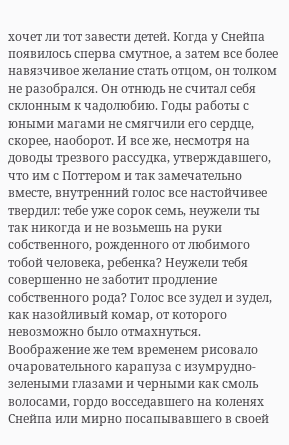хочет ли тот завести детей. Когда у Снейпа появилось сперва смутное, а затем все более навязчивое желание стать отцом, он толком не разобрался. Он отнюдь не считал себя склонным к чадолюбию. Годы работы с юными магами не смягчили его сердце, скорее, наоборот. И все же, несмотря на доводы трезвого рассудка, утверждавшего, что им с Поттером и так замечательно вместе, внутренний голос все настойчивее твердил: тебе уже сорок семь, неужели ты так никогда и не возьмешь на руки собственного, рожденного от любимого тобой человека, ребенка? Неужели тебя совершенно не заботит продление собственного рода? Голос все зудел и зудел, как назойливый комар, от которого невозможно было отмахнуться. Воображение же тем временем рисовало очаровательного карапуза с изумрудно-зелеными глазами и черными как смоль волосами, гордо восседавшего на коленях Снейпа или мирно посапывавшего в своей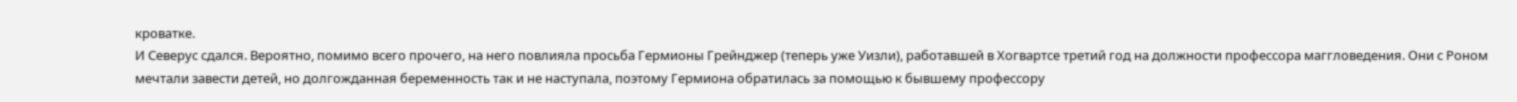кроватке.
И Северус сдался. Вероятно, помимо всего прочего, на него повлияла просьба Гермионы Грейнджер (теперь уже Уизли), работавшей в Хогвартсе третий год на должности профессора маггловедения. Они с Роном мечтали завести детей, но долгожданная беременность так и не наступала, поэтому Гермиона обратилась за помощью к бывшему профессору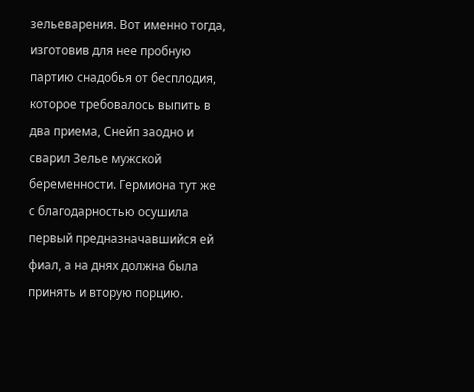зельеварения. Вот именно тогда, изготовив для нее пробную партию снадобья от бесплодия, которое требовалось выпить в два приема, Снейп заодно и сварил Зелье мужской беременности. Гермиона тут же с благодарностью осушила первый предназначавшийся ей фиал, а на днях должна была принять и вторую порцию.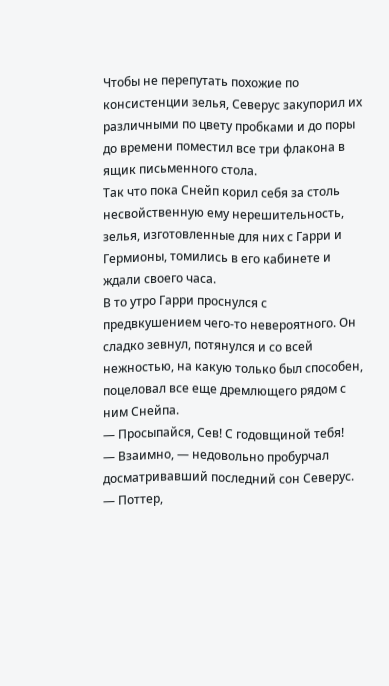Чтобы не перепутать похожие по консистенции зелья, Северус закупорил их различными по цвету пробками и до поры до времени поместил все три флакона в ящик письменного стола.
Так что пока Снейп корил себя за столь несвойственную ему нерешительность, зелья, изготовленные для них с Гарри и Гермионы, томились в его кабинете и ждали своего часа.
В то утро Гарри проснулся с предвкушением чего-то невероятного. Он сладко зевнул, потянулся и со всей нежностью, на какую только был способен, поцеловал все еще дремлющего рядом с ним Снейпа.
— Просыпайся, Сев! С годовщиной тебя!
— Взаимно, — недовольно пробурчал досматривавший последний сон Северус. — Поттер,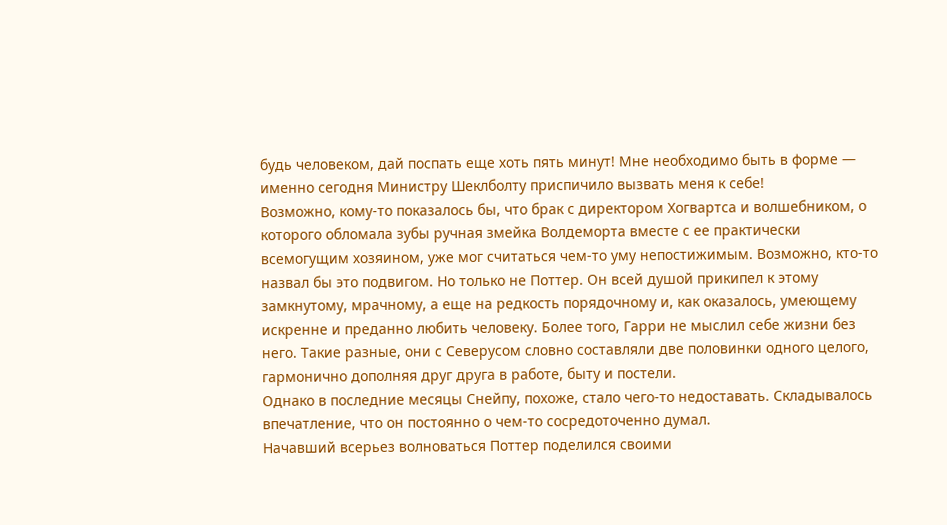будь человеком, дай поспать еще хоть пять минут! Мне необходимо быть в форме — именно сегодня Министру Шеклболту приспичило вызвать меня к себе!
Возможно, кому-то показалось бы, что брак с директором Хогвартса и волшебником, о которого обломала зубы ручная змейка Волдеморта вместе с ее практически всемогущим хозяином, уже мог считаться чем-то уму непостижимым. Возможно, кто-то назвал бы это подвигом. Но только не Поттер. Он всей душой прикипел к этому замкнутому, мрачному, а еще на редкость порядочному и, как оказалось, умеющему искренне и преданно любить человеку. Более того, Гарри не мыслил себе жизни без него. Такие разные, они с Северусом словно составляли две половинки одного целого, гармонично дополняя друг друга в работе, быту и постели.
Однако в последние месяцы Снейпу, похоже, стало чего-то недоставать. Складывалось впечатление, что он постоянно о чем-то сосредоточенно думал.
Начавший всерьез волноваться Поттер поделился своими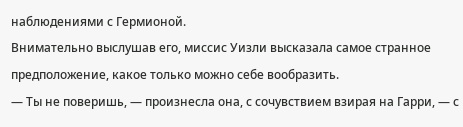наблюдениями с Гермионой.
Внимательно выслушав его, миссис Уизли высказала самое странное предположение, какое только можно себе вообразить.
— Ты не поверишь, — произнесла она, с сочувствием взирая на Гарри, — с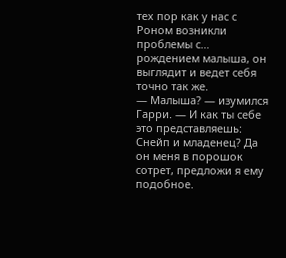тех пор как у нас с Роном возникли проблемы с… рождением малыша, он выглядит и ведет себя точно так же.
— Малыша? — изумился Гарри. — И как ты себе это представляешь: Снейп и младенец? Да он меня в порошок сотрет, предложи я ему подобное.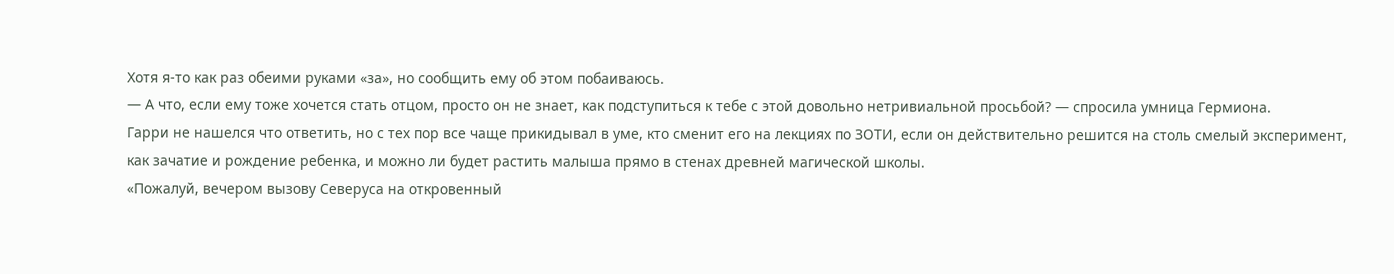Хотя я-то как раз обеими руками «за», но сообщить ему об этом побаиваюсь.
— А что, если ему тоже хочется стать отцом, просто он не знает, как подступиться к тебе с этой довольно нетривиальной просьбой? — спросила умница Гермиона.
Гарри не нашелся что ответить, но с тех пор все чаще прикидывал в уме, кто сменит его на лекциях по ЗОТИ, если он действительно решится на столь смелый эксперимент, как зачатие и рождение ребенка, и можно ли будет растить малыша прямо в стенах древней магической школы.
«Пожалуй, вечером вызову Северуса на откровенный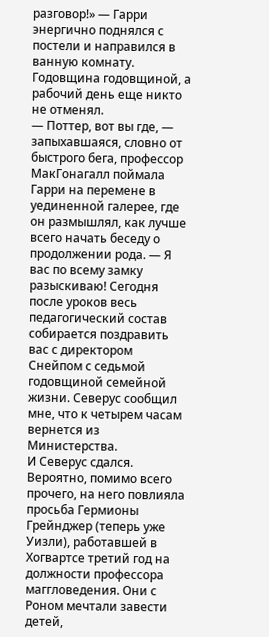разговор!» — Гарри энергично поднялся с постели и направился в ванную комнату. Годовщина годовщиной, а рабочий день еще никто не отменял.
— Поттер, вот вы где, — запыхавшаяся, словно от быстрого бега, профессор МакГонагалл поймала Гарри на перемене в уединенной галерее, где он размышлял, как лучше всего начать беседу о продолжении рода. — Я вас по всему замку разыскиваю! Сегодня после уроков весь педагогический состав собирается поздравить вас с директором Снейпом с седьмой годовщиной семейной жизни. Северус сообщил мне, что к четырем часам вернется из Министерства.
И Северус сдался. Вероятно, помимо всего прочего, на него повлияла просьба Гермионы Грейнджер (теперь уже Уизли), работавшей в Хогвартсе третий год на должности профессора маггловедения. Они с Роном мечтали завести детей,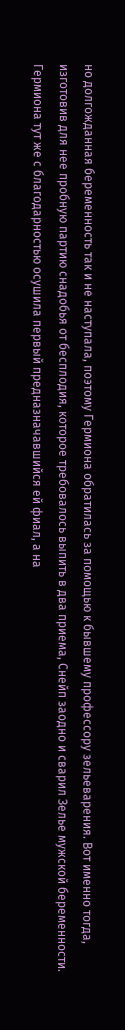но долгожданная беременность так и не наступала, поэтому Гермиона обратилась за помощью к бывшему профессору зельеварения. Вот именно тогда, изготовив для нее пробную партию снадобья от бесплодия, которое требовалось выпить в два приема, Снейп заодно и сварил Зелье мужской беременности. Гермиона тут же с благодарностью осушила первый предназначавшийся ей фиал, а на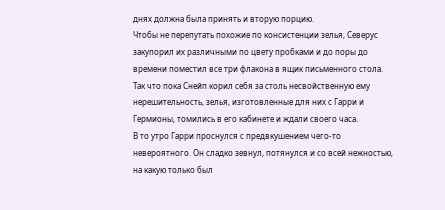днях должна была принять и вторую порцию.
Чтобы не перепутать похожие по консистенции зелья, Северус закупорил их различными по цвету пробками и до поры до времени поместил все три флакона в ящик письменного стола.
Так что пока Снейп корил себя за столь несвойственную ему нерешительность, зелья, изготовленные для них с Гарри и Гермионы, томились в его кабинете и ждали своего часа.
В то утро Гарри проснулся с предвкушением чего-то невероятного. Он сладко зевнул, потянулся и со всей нежностью, на какую только был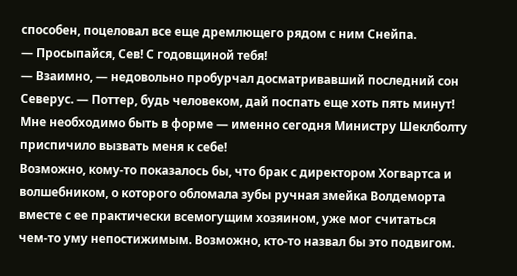способен, поцеловал все еще дремлющего рядом с ним Снейпа.
— Просыпайся, Сев! С годовщиной тебя!
— Взаимно, — недовольно пробурчал досматривавший последний сон Северус. — Поттер, будь человеком, дай поспать еще хоть пять минут! Мне необходимо быть в форме — именно сегодня Министру Шеклболту приспичило вызвать меня к себе!
Возможно, кому-то показалось бы, что брак с директором Хогвартса и волшебником, о которого обломала зубы ручная змейка Волдеморта вместе с ее практически всемогущим хозяином, уже мог считаться чем-то уму непостижимым. Возможно, кто-то назвал бы это подвигом.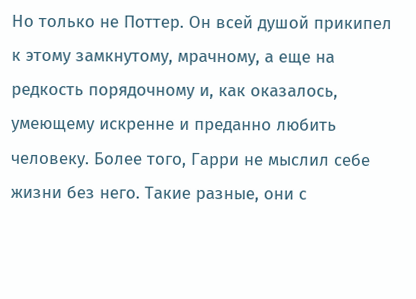Но только не Поттер. Он всей душой прикипел к этому замкнутому, мрачному, а еще на редкость порядочному и, как оказалось, умеющему искренне и преданно любить человеку. Более того, Гарри не мыслил себе жизни без него. Такие разные, они с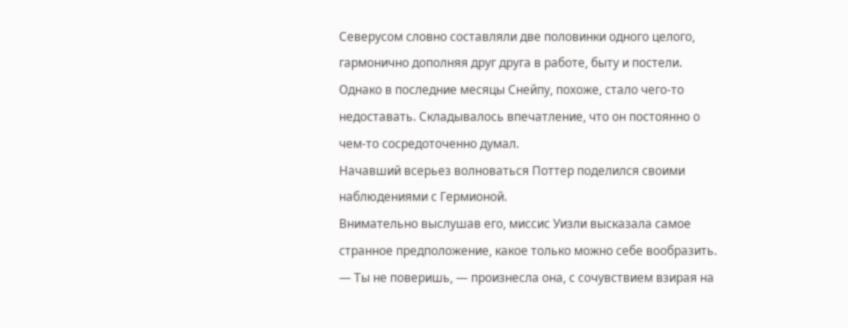Северусом словно составляли две половинки одного целого, гармонично дополняя друг друга в работе, быту и постели.
Однако в последние месяцы Снейпу, похоже, стало чего-то недоставать. Складывалось впечатление, что он постоянно о чем-то сосредоточенно думал.
Начавший всерьез волноваться Поттер поделился своими наблюдениями с Гермионой.
Внимательно выслушав его, миссис Уизли высказала самое странное предположение, какое только можно себе вообразить.
— Ты не поверишь, — произнесла она, с сочувствием взирая на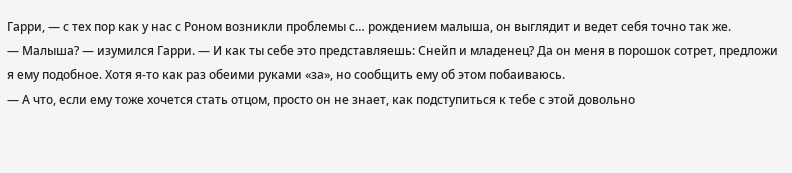Гарри, — с тех пор как у нас с Роном возникли проблемы с… рождением малыша, он выглядит и ведет себя точно так же.
— Малыша? — изумился Гарри. — И как ты себе это представляешь: Снейп и младенец? Да он меня в порошок сотрет, предложи я ему подобное. Хотя я-то как раз обеими руками «за», но сообщить ему об этом побаиваюсь.
— А что, если ему тоже хочется стать отцом, просто он не знает, как подступиться к тебе с этой довольно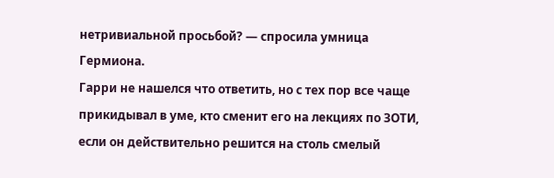нетривиальной просьбой? — спросила умница Гермиона.
Гарри не нашелся что ответить, но с тех пор все чаще прикидывал в уме, кто сменит его на лекциях по ЗОТИ, если он действительно решится на столь смелый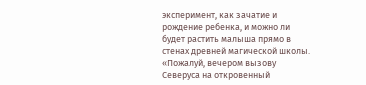эксперимент, как зачатие и рождение ребенка, и можно ли будет растить малыша прямо в стенах древней магической школы.
«Пожалуй, вечером вызову Северуса на откровенный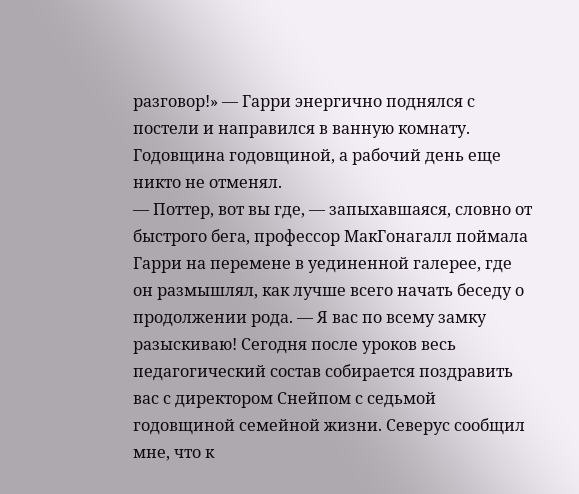разговор!» — Гарри энергично поднялся с постели и направился в ванную комнату. Годовщина годовщиной, а рабочий день еще никто не отменял.
— Поттер, вот вы где, — запыхавшаяся, словно от быстрого бега, профессор МакГонагалл поймала Гарри на перемене в уединенной галерее, где он размышлял, как лучше всего начать беседу о продолжении рода. — Я вас по всему замку разыскиваю! Сегодня после уроков весь педагогический состав собирается поздравить вас с директором Снейпом с седьмой годовщиной семейной жизни. Северус сообщил мне, что к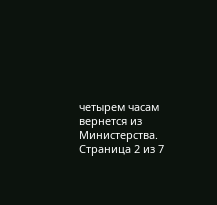четырем часам вернется из Министерства.
Страница 2 из 7